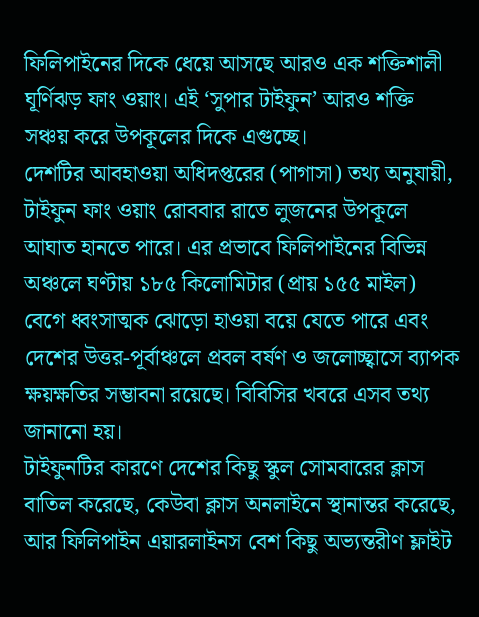ফিলিপাইনের দিকে ধেয়ে আসছে আরও এক শক্তিশালী ঘূর্ণিঝড় ফাং ওয়াং। এই ‘সুপার টাইফুন’ আরও শক্তি সঞ্চয় করে উপকূলের দিকে এগুচ্ছে।
দেশটির আবহাওয়া অধিদপ্তরের (পাগাসা) তথ্য অনুযায়ী, টাইফুন ফাং ওয়াং রোববার রাতে লুজনের উপকূলে আঘাত হানতে পারে। এর প্রভাবে ফিলিপাইনের বিভিন্ন অঞ্চলে ঘণ্টায় ১৮৫ কিলোমিটার (প্রায় ১৫৫ মাইল) বেগে ধ্বংসাত্মক ঝোড়ো হাওয়া বয়ে যেতে পারে এবং দেশের উত্তর-পূর্বাঞ্চলে প্রবল বর্ষণ ও জলোচ্ছ্বাসে ব্যাপক ক্ষয়ক্ষতির সম্ভাবনা রয়েছে। বিবিসির খবরে এসব তথ্য জানানো হয়।
টাইফুনটির কারণে দেশের কিছু স্কুল সোমবারের ক্লাস বাতিল করেছে, কেউবা ক্লাস অনলাইনে স্থানান্তর করেছে, আর ফিলিপাইন এয়ারলাইনস বেশ কিছু অভ্যন্তরীণ ফ্লাইট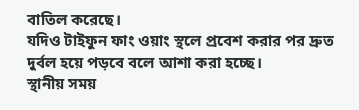বাতিল করেছে।
যদিও টাইফুন ফাং ওয়াং স্থলে প্রবেশ করার পর দ্রুত দুর্বল হয়ে পড়বে বলে আশা করা হচ্ছে।
স্থানীয় সময়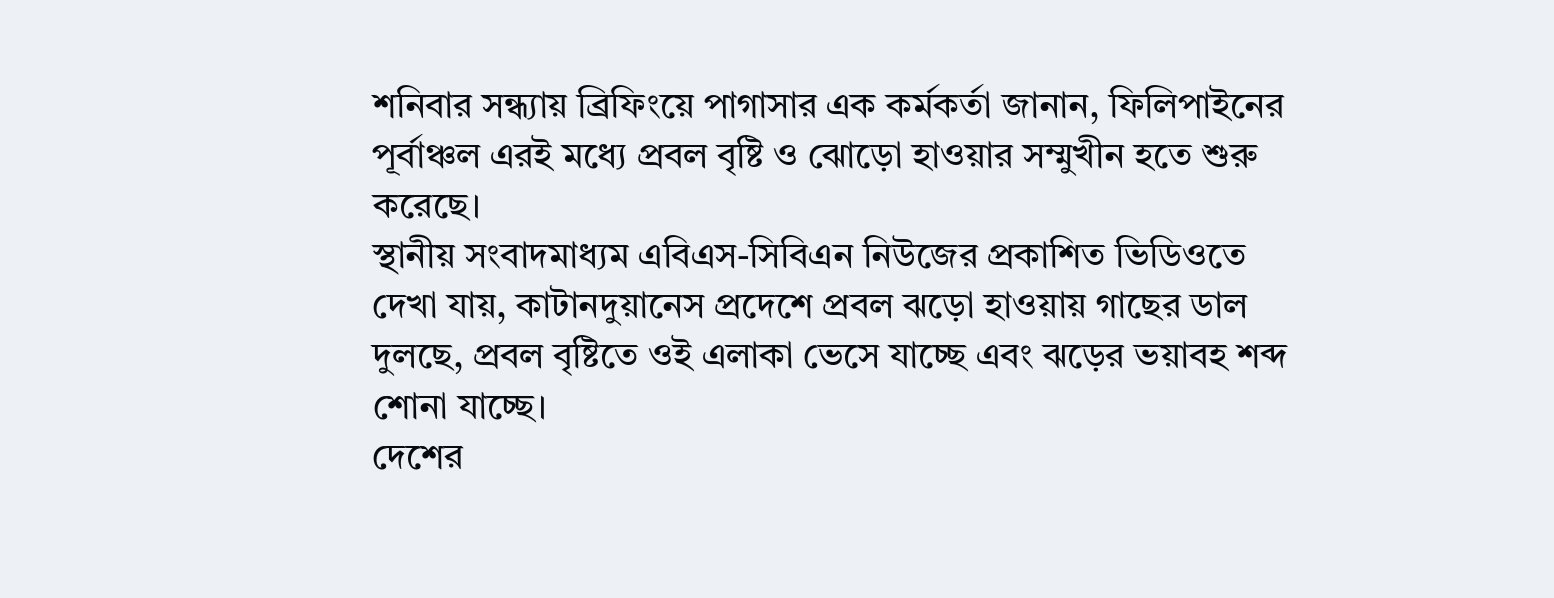শনিবার সন্ধ্যায় ব্রিফিংয়ে পাগাসার এক কর্মকর্তা জানান, ফিলিপাইনের পূর্বাঞ্চল এরই মধ্যে প্রবল বৃষ্টি ও ঝোড়ো হাওয়ার সম্মুখীন হতে শুরু করেছে।
স্থানীয় সংবাদমাধ্যম এবিএস-সিবিএন নিউজের প্রকাশিত ভিডিওতে দেখা যায়, কাটানদুয়ানেস প্রদেশে প্রবল ঝড়ো হাওয়ায় গাছের ডাল দুলছে, প্রবল বৃষ্টিতে ওই এলাকা ভেসে যাচ্ছে এবং ঝড়ের ভয়াবহ শব্দ শোনা যাচ্ছে।
দেশের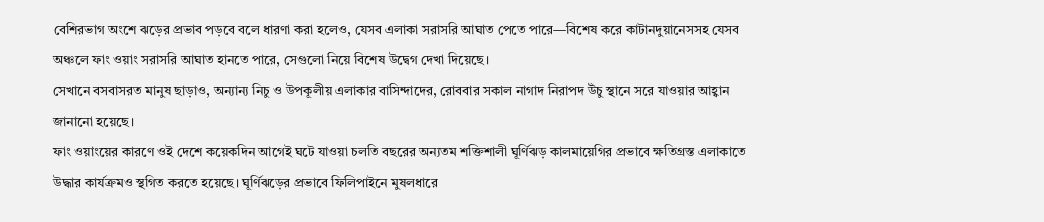বেশিরভাগ অংশে ঝড়ের প্রভাব পড়বে বলে ধারণা করা হলেও, যেসব এলাকা সরাসরি আঘাত পেতে পারে—বিশেষ করে কাটানদুয়ানেসসহ যেসব অঞ্চলে ফাং ওয়াং সরাসরি আঘাত হানতে পারে, সেগুলো নিয়ে বিশেষ উদ্বেগ দেখা দিয়েছে।
সেখানে বসবাসরত মানুষ ছাড়াও, অন্যান্য নিচু ও উপকূলীয় এলাকার বাসিন্দাদের, রোববার সকাল নাগাদ নিরাপদ উঁচু স্থানে সরে যাওয়ার আহ্বান জানানো হয়েছে।
ফাং ওয়াংয়ের কারণে ওই দেশে কয়েকদিন আগেই ঘটে যাওয়া চলতি বছরের অন্যতম শক্তিশালী ঘূর্ণিঝড় কালমায়েগির প্রভাবে ক্ষতিগ্রস্ত এলাকাতে উদ্ধার কার্যক্রমও স্থগিত করতে হয়েছে। ঘূর্ণিঝড়ের প্রভাবে ফিলিপাইনে মুষলধারে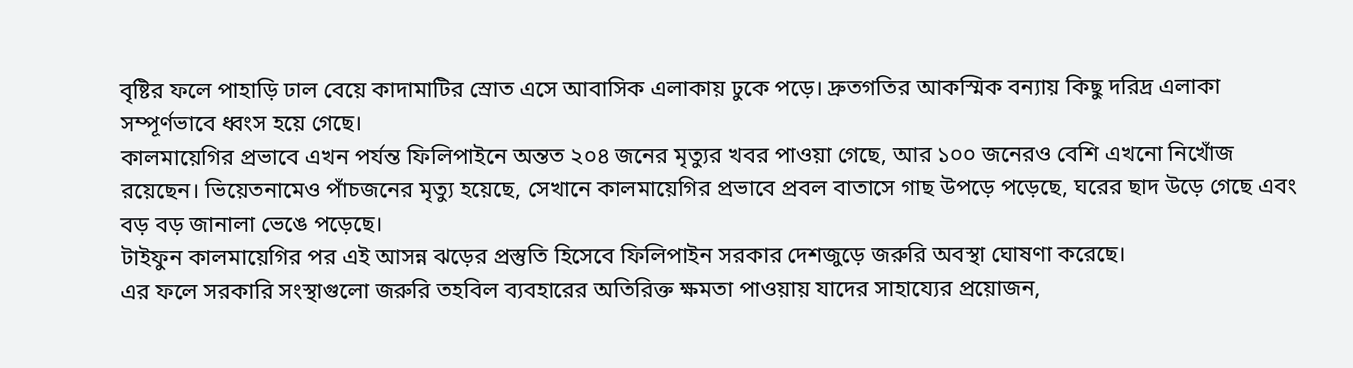বৃষ্টির ফলে পাহাড়ি ঢাল বেয়ে কাদামাটির স্রোত এসে আবাসিক এলাকায় ঢুকে পড়ে। দ্রুতগতির আকস্মিক বন্যায় কিছু দরিদ্র এলাকা সম্পূর্ণভাবে ধ্বংস হয়ে গেছে।
কালমায়েগির প্রভাবে এখন পর্যন্ত ফিলিপাইনে অন্তত ২০৪ জনের মৃত্যুর খবর পাওয়া গেছে, আর ১০০ জনেরও বেশি এখনো নিখোঁজ রয়েছেন। ভিয়েতনামেও পাঁচজনের মৃত্যু হয়েছে, সেখানে কালমায়েগির প্রভাবে প্রবল বাতাসে গাছ উপড়ে পড়েছে, ঘরের ছাদ উড়ে গেছে এবং বড় বড় জানালা ভেঙে পড়েছে।
টাইফুন কালমায়েগির পর এই আসন্ন ঝড়ের প্রস্তুতি হিসেবে ফিলিপাইন সরকার দেশজুড়ে জরুরি অবস্থা ঘোষণা করেছে।
এর ফলে সরকারি সংস্থাগুলো জরুরি তহবিল ব্যবহারের অতিরিক্ত ক্ষমতা পাওয়ায় যাদের সাহায্যের প্রয়োজন,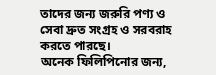তাদের জন্য জরুরি পণ্য ও সেবা দ্রুত সংগ্রহ ও সরবরাহ করতে পারছে।
অনেক ফিলিপিনোর জন্য,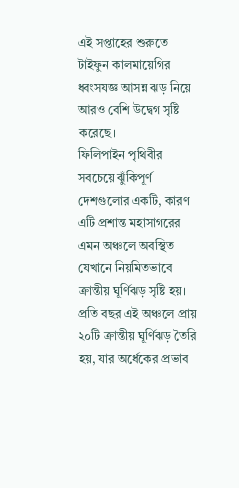এই সপ্তাহের শুরুতে টাইফুন কালমায়েগির ধ্বংসযজ্ঞ আসন্ন ঝড় নিয়ে আরও বেশি উদ্বেগ সৃষ্টি করেছে।
ফিলিপাইন পৃথিবীর সবচেয়ে ঝুঁকিপূর্ণ দেশগুলোর একটি, কারণ এটি প্রশান্ত মহাসাগরের এমন অঞ্চলে অবস্থিত যেখানে নিয়মিতভাবে ক্রান্তীয় ঘূর্ণিঝড় সৃষ্টি হয়।
প্রতি বছর এই অঞ্চলে প্রায় ২০টি ক্রান্তীয় ঘূর্ণিঝড় তৈরি হয়, যার অর্ধেকের প্রভাব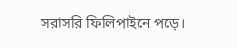সরাসরি ফিলিপাইনে পড়ে।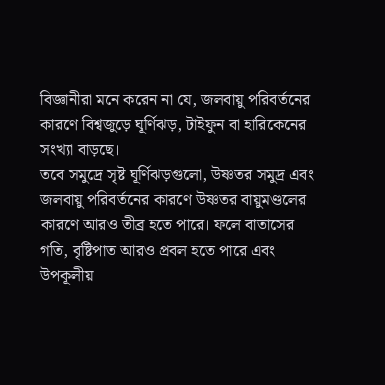বিজ্ঞানীরা মনে করেন না যে, জলবায়ু পরিবর্তনের কারণে বিশ্বজুড়ে ঘূর্ণিঝড়, টাইফুন বা হারিকেনের সংখ্যা বাড়ছে।
তবে সমুদ্রে সৃষ্ট ঘূর্ণিঝড়গুলো, উষ্ণতর সমুদ্র এবং জলবায়ু পরিবর্তনের কারণে উষ্ণতর বায়ুমণ্ডলের কারণে আরও তীব্র হতে পারে। ফলে বাতাসের গতি, বৃষ্টিপাত আরও প্রবল হতে পারে এবং উপকূলীয়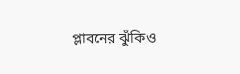প্লাবনের ঝুঁকিও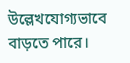উল্লেখযোগ্যভাবে বাড়তে পারে।